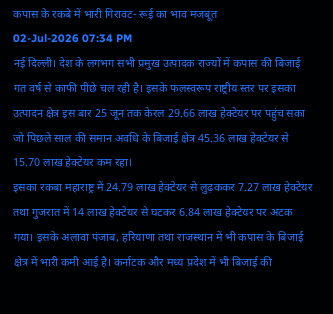कपास के रकबे में भारी गिरावट- रूई का भाव मजबूत
02-Jul-2026 07:34 PM
नई दिल्ली। देश के लगभग सभी प्रमुख उत्पादक राज्यों में कपास की बिजाई गत वर्ष से काफी पीछे चल रही है। इसके फलस्वरूप राष्ट्रीय स्तर पर इसका उत्पादन क्षेत्र इस बार 25 जून तक केरल 29.66 लाख हेक्टेयर पर पहुंच सका जो पिछले साल की समान अवधि के बिजाई क्षेत्र 45.36 लाख हेक्टेयर से 15.70 लाख हेक्टेयर कम रहा।
इसका रकबा महाराष्ट्र में 24.79 लाख हेक्टेयर से लुढ़ककर 7.27 लाख हेक्टेयर तथा गुजरात में 14 लाख हेक्टेयर से घटकर 6.84 लाख हेक्टेयर पर अटक गया। इसके अलावा पंजाब, हरियाणा तथा राजस्थान में भी कपास के बिजाई क्षेत्र में भारी कमी आई है। कर्नाटक और मध्य प्रदेश में भी बिजाई की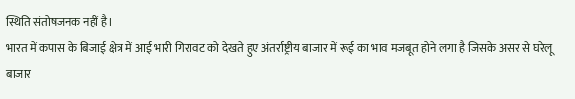स्थिति संतोषजनक नहीं है।
भारत में कपास के बिजाई क्षेत्र में आई भारी गिरावट को देखते हुए अंतर्राष्ट्रीय बाजार में रूई का भाव मजबूत होने लगा है जिसके असर से घरेलू बाजार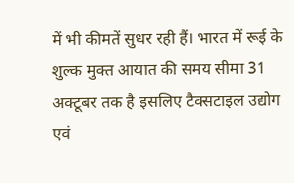में भी कीमतें सुधर रही हैं। भारत में रूई के शुल्क मुक्त आयात की समय सीमा 31 अक्टूबर तक है इसलिए टैक्सटाइल उद्योग एवं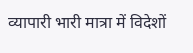व्यापारी भारी मात्रा में विदेशों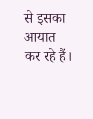से इसका आयात कर रहे हैं।